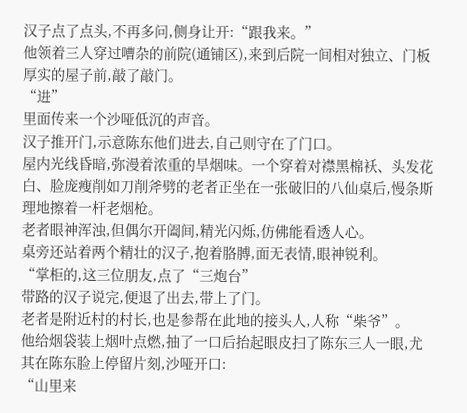汉子点了点头,不再多问,侧身让开:“跟我来。”
他领着三人穿过嘈杂的前院(通铺区),来到后院一间相对独立、门板厚实的屋子前,敲了敲门。
“进”
里面传来一个沙哑低沉的声音。
汉子推开门,示意陈东他们进去,自己则守在了门口。
屋内光线昏暗,弥漫着浓重的旱烟味。一个穿着对襟黑棉袄、头发花白、脸庞瘦削如刀削斧劈的老者正坐在一张破旧的八仙桌后,慢条斯理地擦着一杆老烟枪。
老者眼神浑浊,但偶尔开阖间,精光闪烁,仿佛能看透人心。
桌旁还站着两个精壮的汉子,抱着胳膊,面无表情,眼神锐利。
“掌柜的,这三位朋友,点了“三炮台”
带路的汉子说完,便退了出去,带上了门。
老者是附近村的村长,也是参帮在此地的接头人,人称“柴爷”。
他给烟袋装上烟叶点燃,抽了一口后抬起眼皮扫了陈东三人一眼,尤其在陈东脸上停留片刻,沙哑开口:
“山里来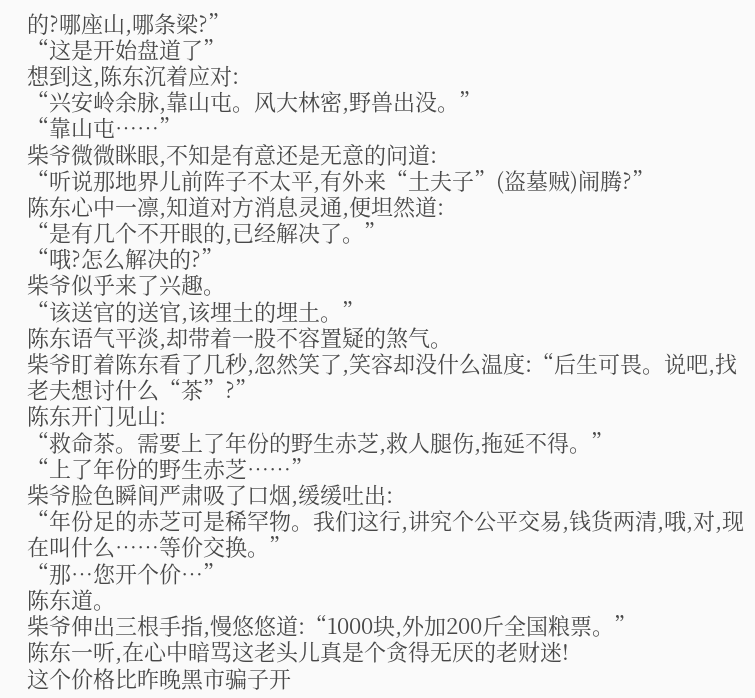的?哪座山,哪条梁?”
“这是开始盘道了”
想到这,陈东沉着应对:
“兴安岭余脉,靠山屯。风大林密,野兽出没。”
“靠山屯……”
柴爷微微眯眼,不知是有意还是无意的问道:
“听说那地界儿前阵子不太平,有外来“土夫子”(盗墓贼)闹腾?”
陈东心中一凛,知道对方消息灵通,便坦然道:
“是有几个不开眼的,已经解决了。”
“哦?怎么解决的?”
柴爷似乎来了兴趣。
“该送官的送官,该埋土的埋土。”
陈东语气平淡,却带着一股不容置疑的煞气。
柴爷盯着陈东看了几秒,忽然笑了,笑容却没什么温度:“后生可畏。说吧,找老夫想讨什么“茶”?”
陈东开门见山:
“救命茶。需要上了年份的野生赤芝,救人腿伤,拖延不得。”
“上了年份的野生赤芝……”
柴爷脸色瞬间严肃吸了口烟,缓缓吐出:
“年份足的赤芝可是稀罕物。我们这行,讲究个公平交易,钱货两清,哦,对,现在叫什么……等价交换。”
“那…您开个价…”
陈东道。
柴爷伸出三根手指,慢悠悠道:“1000块,外加200斤全国粮票。”
陈东一听,在心中暗骂这老头儿真是个贪得无厌的老财迷!
这个价格比昨晚黑市骗子开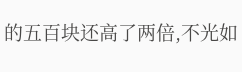的五百块还高了两倍,不光如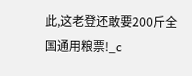此,这老登还敢要200斤全国通用粮票!_c